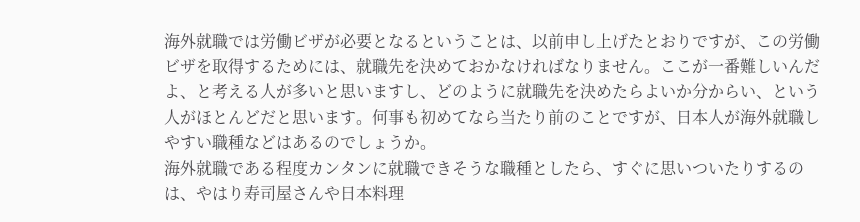海外就職では労働ビザが必要となるということは、以前申し上げたとおりですが、この労働ビザを取得するためには、就職先を決めておかなければなりません。ここが一番難しいんだよ、と考える人が多いと思いますし、どのように就職先を決めたらよいか分からい、という人がほとんどだと思います。何事も初めてなら当たり前のことですが、日本人が海外就職しやすい職種などはあるのでしょうか。
海外就職である程度カンタンに就職できそうな職種としたら、すぐに思いついたりするのは、やはり寿司屋さんや日本料理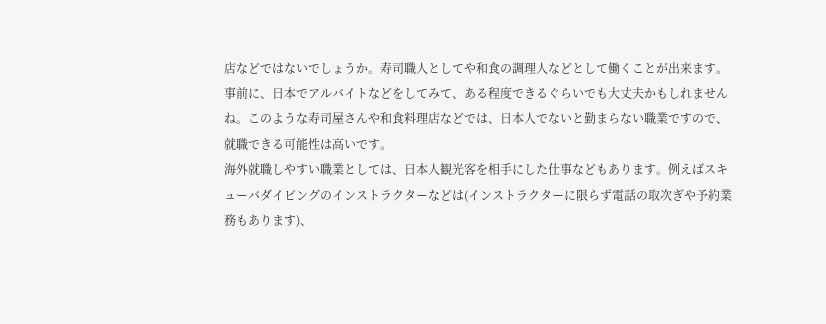店などではないでしょうか。寿司職人としてや和食の調理人などとして働くことが出来ます。事前に、日本でアルバイトなどをしてみて、ある程度できるぐらいでも大丈夫かもしれませんね。このような寿司屋さんや和食料理店などでは、日本人でないと勤まらない職業ですので、就職できる可能性は高いです。
海外就職しやすい職業としては、日本人観光客を相手にした仕事などもあります。例えばスキューバダイビングのインストラクターなどは(インストラクターに限らず電話の取次ぎや予約業務もあります)、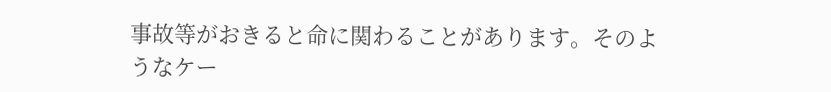事故等がおきると命に関わることがあります。そのようなケー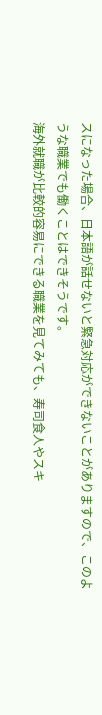スになった場合、日本語が話せないと緊急対応ができないことがありますので、このような職業でも働くことはできそうです。
海外就職が比較的容易にできる職業を見てみても、寿司食人やスキ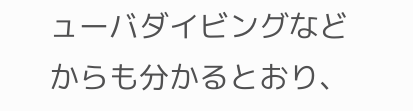ューバダイビングなどからも分かるとおり、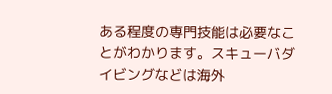ある程度の専門技能は必要なことがわかります。スキューバダイビングなどは海外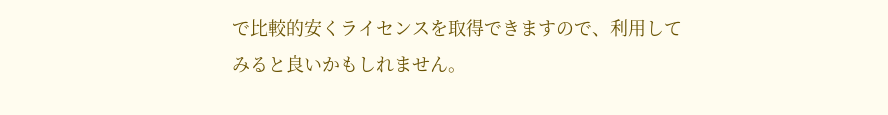で比較的安くライセンスを取得できますので、利用してみると良いかもしれません。